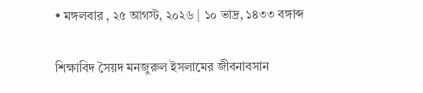• মঙ্গলবার , ২৫ আগস্ট, ২০২৬ | ১০ ভাদ্র, ১৪৩৩ বঙ্গাব্দ

শিক্ষাবিদ সৈয়দ মনজুরুল ইসলামের জীবনাবসান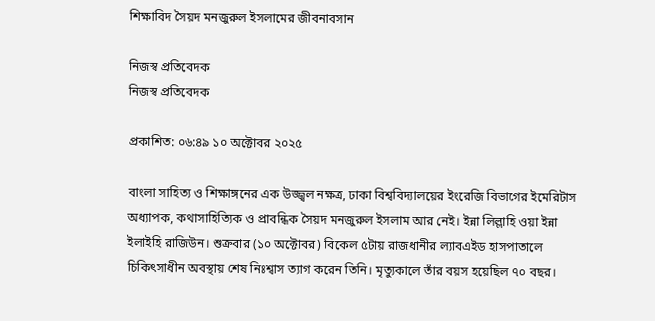শিক্ষাবিদ সৈয়দ মনজুরুল ইসলামের জীবনাবসান

নিজস্ব প্রতিবেদক
নিজস্ব প্রতিবেদক

প্রকাশিত: ০৬:৪৯ ১০ অক্টোবর ২০২৫

বাংলা সাহিত্য ও শিক্ষাঙ্গনের এক উজ্জ্বল নক্ষত্র, ঢাকা বিশ্ববিদ্যালয়ের ইংরেজি বিভাগের ইমেরিটাস অধ্যাপক, কথাসাহিত্যিক ও প্রাবন্ধিক সৈয়দ মনজুরুল ইসলাম আর নেই। ইন্না লিল্লাহি ওয়া ইন্না ইলাইহি রাজিউন। শুক্রবার (১০ অক্টোবর) বিকেল ৫টায় রাজধানীর ল্যাবএইড হাসপাতালে চিকিৎসাধীন অবস্থায় শেষ নিঃশ্বাস ত্যাগ করেন তিনি। মৃত্যুকালে তাঁর বয়স হয়েছিল ৭০ বছর।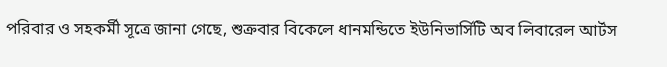পরিবার ও সহকর্মী সূত্রে জানা গেছে, শুক্রবার বিকেলে ধানমন্ডিতে ইউনিভার্সিটি অব লিবারেল আর্টস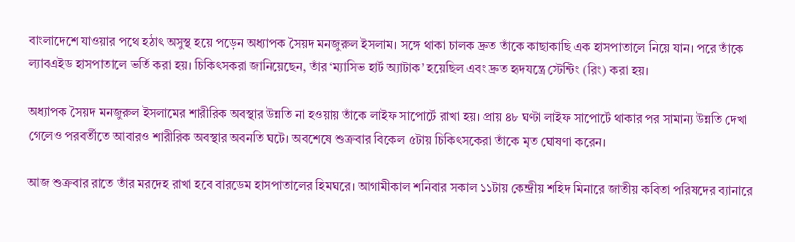বাংলাদেশে যাওয়ার পথে হঠাৎ অসুস্থ হয়ে পড়েন অধ্যাপক সৈয়দ মনজুরুল ইসলাম। সঙ্গে থাকা চালক দ্রুত তাঁকে কাছাকাছি এক হাসপাতালে নিয়ে যান। পরে তাঁকে ল্যাবএইড হাসপাতালে ভর্তি করা হয়। চিকিৎসকরা জানিয়েছেন, তাঁর ‘ম্যাসিভ হার্ট অ্যাটাক’ হয়েছিল এবং দ্রুত হৃদযন্ত্রে স্টেন্টিং (রিং) করা হয়।

অধ্যাপক সৈয়দ মনজুরুল ইসলামের শারীরিক অবস্থার উন্নতি না হওয়ায় তাঁকে লাইফ সাপোর্টে রাখা হয়। প্রায় ৪৮ ঘণ্টা লাইফ সাপোর্টে থাকার পর সামান্য উন্নতি দেখা গেলেও পরবর্তীতে আবারও শারীরিক অবস্থার অবনতি ঘটে। অবশেষে শুক্রবার বিকেল ৫টায় চিকিৎসকেরা তাঁকে মৃত ঘোষণা করেন।

আজ শুক্রবার রাতে তাঁর মরদেহ রাখা হবে বারডেম হাসপাতালের হিমঘরে। আগামীকাল শনিবার সকাল ১১টায় কেন্দ্রীয় শহিদ মিনারে জাতীয় কবিতা পরিষদের ব্যানারে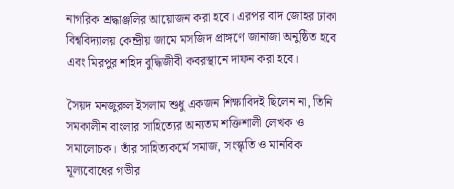নাগরিক শ্রদ্ধাঞ্জলির আয়োজন করা হবে। এরপর বাদ জোহর ঢাকা বিশ্ববিদ্যালয় কেন্দ্রীয় জামে মসজিদ প্রাঙ্গণে জানাজা অনুষ্ঠিত হবে এবং মিরপুর শহিদ বুদ্ধিজীবী কবরস্থানে দাফন করা হবে।

সৈয়দ মনজুরুল ইসলাম শুধু একজন শিক্ষাবিদই ছিলেন না, তিনি সমকালীন বাংলার সাহিত্যের অন্যতম শক্তিশালী লেখক ও সমালোচক। তাঁর সাহিত্যকর্মে সমাজ, সংস্কৃতি ও মানবিক মূল্যবোধের গভীর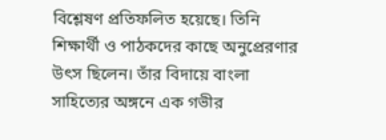বিশ্লেষণ প্রতিফলিত হয়েছে। তিনি শিক্ষার্থী ও পাঠকদের কাছে অনুপ্রেরণার উৎস ছিলেন। তাঁর বিদায়ে বাংলা সাহিত্যের অঙ্গনে এক গভীর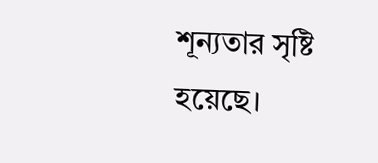শূন্যতার সৃষ্টি হয়েছে।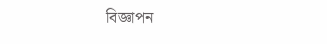বিজ্ঞাপন